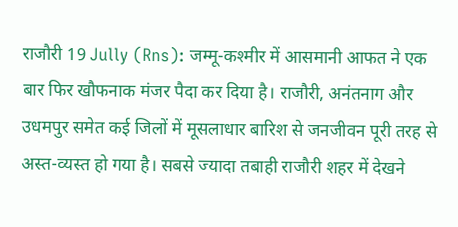राजौरी 19 Jully (Rns): जम्मू-कश्मीर में आसमानी आफत ने एक बार फिर खौफनाक मंजर पैदा कर दिया है। राजौरी, अनंतनाग और उधमपुर समेत कई जिलों में मूसलाधार बारिश से जनजीवन पूरी तरह से अस्त-व्यस्त हो गया है। सबसे ज्यादा तबाही राजौरी शहर में देखने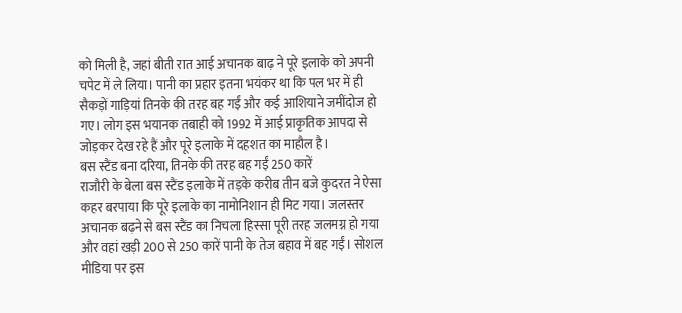को मिली है, जहां बीती रात आई अचानक बाढ़ ने पूरे इलाके को अपनी चपेट में ले लिया। पानी का प्रहार इतना भयंकर था कि पल भर में ही सैकड़ों गाड़ियां तिनके की तरह बह गईं और कई आशियाने जमींदोज हो गए। लोग इस भयानक तबाही को 1992 में आई प्राकृतिक आपदा से जोड़कर देख रहे हैं और पूरे इलाके में दहशत का माहौल है।
बस स्टैंड बना दरिया, तिनके की तरह बह गईं 250 कारें
राजौरी के बेला बस स्टैंड इलाके में तड़के करीब तीन बजे कुदरत ने ऐसा कहर बरपाया कि पूरे इलाके का नामोनिशान ही मिट गया। जलस्तर अचानक बढ़ने से बस स्टैंड का निचला हिस्सा पूरी तरह जलमग्न हो गया और वहां खड़ी 200 से 250 कारें पानी के तेज बहाव में बह गईं। सोशल मीडिया पर इस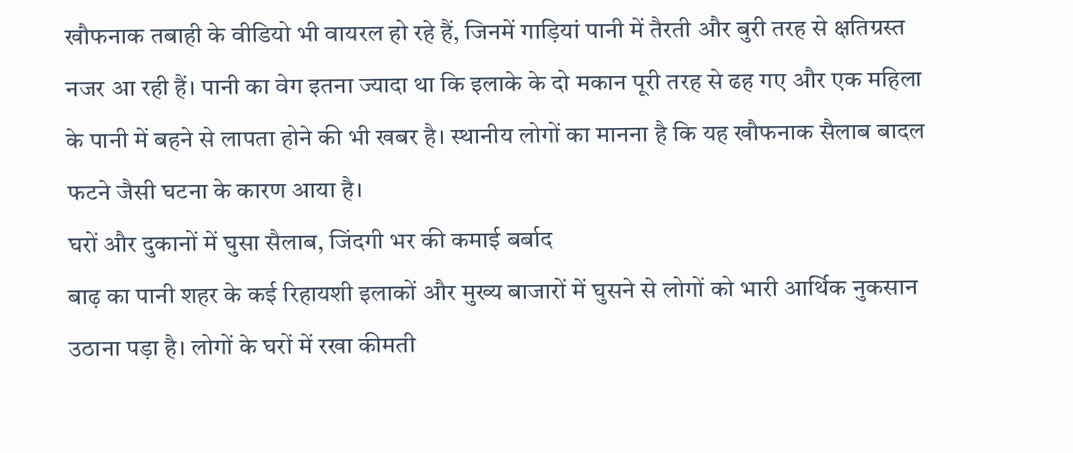खौफनाक तबाही के वीडियो भी वायरल हो रहे हैं, जिनमें गाड़ियां पानी में तैरती और बुरी तरह से क्षतिग्रस्त नजर आ रही हैं। पानी का वेग इतना ज्यादा था कि इलाके के दो मकान पूरी तरह से ढह गए और एक महिला के पानी में बहने से लापता होने की भी खबर है। स्थानीय लोगों का मानना है कि यह खौफनाक सैलाब बादल फटने जैसी घटना के कारण आया है।
घरों और दुकानों में घुसा सैलाब, जिंदगी भर की कमाई बर्बाद
बाढ़ का पानी शहर के कई रिहायशी इलाकों और मुख्य बाजारों में घुसने से लोगों को भारी आर्थिक नुकसान उठाना पड़ा है। लोगों के घरों में रखा कीमती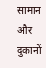सामान और दुकानों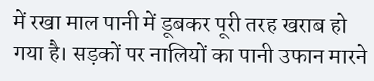में रखा माल पानी में डूबकर पूरी तरह खराब हो गया है। सड़कों पर नालियों का पानी उफान मारने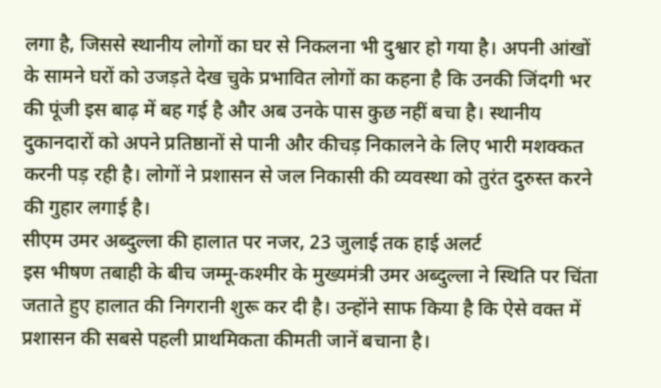लगा है, जिससे स्थानीय लोगों का घर से निकलना भी दुश्वार हो गया है। अपनी आंखों के सामने घरों को उजड़ते देख चुके प्रभावित लोगों का कहना है कि उनकी जिंदगी भर की पूंजी इस बाढ़ में बह गई है और अब उनके पास कुछ नहीं बचा है। स्थानीय दुकानदारों को अपने प्रतिष्ठानों से पानी और कीचड़ निकालने के लिए भारी मशक्कत करनी पड़ रही है। लोगों ने प्रशासन से जल निकासी की व्यवस्था को तुरंत दुरुस्त करने की गुहार लगाई है।
सीएम उमर अब्दुल्ला की हालात पर नजर, 23 जुलाई तक हाई अलर्ट
इस भीषण तबाही के बीच जम्मू-कश्मीर के मुख्यमंत्री उमर अब्दुल्ला ने स्थिति पर चिंता जताते हुए हालात की निगरानी शुरू कर दी है। उन्होंने साफ किया है कि ऐसे वक्त में प्रशासन की सबसे पहली प्राथमिकता कीमती जानें बचाना है।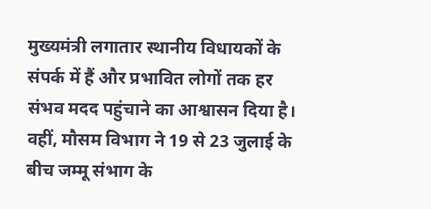मुख्यमंत्री लगातार स्थानीय विधायकों के संपर्क में हैं और प्रभावित लोगों तक हर संभव मदद पहुंचाने का आश्वासन दिया है। वहीं, मौसम विभाग ने 19 से 23 जुलाई के बीच जम्मू संभाग के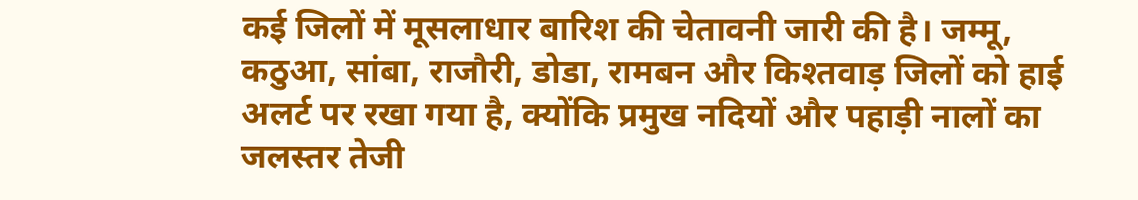कई जिलों में मूसलाधार बारिश की चेतावनी जारी की है। जम्मू, कठुआ, सांबा, राजौरी, डोडा, रामबन और किश्तवाड़ जिलों को हाई अलर्ट पर रखा गया है, क्योंकि प्रमुख नदियों और पहाड़ी नालों का जलस्तर तेजी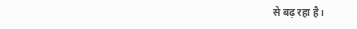से बढ़ रहा है।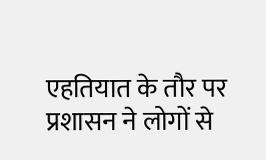एहतियात के तौर पर प्रशासन ने लोगों से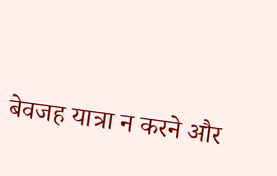बेवजह यात्रा न करने और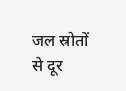जल स्रोतों से दूर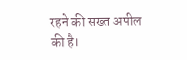रहने की सख्त अपील की है।